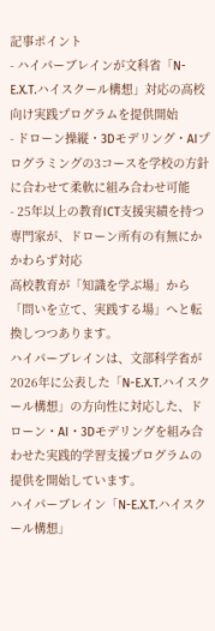記事ポイント
- ハイパーブレインが文科省「N-E.X.T.ハイスクール構想」対応の高校向け実践プログラムを提供開始
- ドローン操縦・3Dモデリング・AIプログラミングの3コースを学校の方針に合わせて柔軟に組み合わせ可能
- 25年以上の教育ICT支援実績を持つ専門家が、ドローン所有の有無にかかわらず対応
高校教育が「知識を学ぶ場」から「問いを立て、実践する場」へと転換しつつあります。
ハイパーブレインは、文部科学省が2026年に公表した「N-E.X.T.ハイスクール構想」の方向性に対応した、ドローン・AI・3Dモデリングを組み合わせた実践的学習支援プログラムの提供を開始しています。
ハイパーブレイン「N-E.X.T.ハイスクール構想」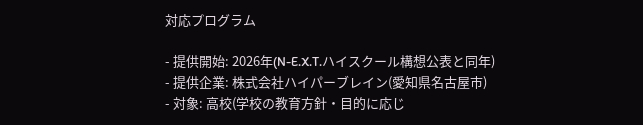対応プログラム

- 提供開始: 2026年(N-E.X.T.ハイスクール構想公表と同年)
- 提供企業: 株式会社ハイパーブレイン(愛知県名古屋市)
- 対象: 高校(学校の教育方針・目的に応じ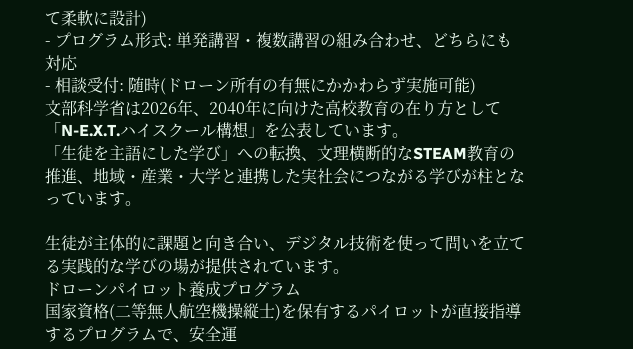て柔軟に設計)
- プログラム形式: 単発講習・複数講習の組み合わせ、どちらにも対応
- 相談受付: 随時(ドローン所有の有無にかかわらず実施可能)
文部科学省は2026年、2040年に向けた高校教育の在り方として「N-E.X.T.ハイスクール構想」を公表しています。
「生徒を主語にした学び」への転換、文理横断的なSTEAM教育の推進、地域・産業・大学と連携した実社会につながる学びが柱となっています。

生徒が主体的に課題と向き合い、デジタル技術を使って問いを立てる実践的な学びの場が提供されています。
ドローンパイロット養成プログラム
国家資格(二等無人航空機操縦士)を保有するパイロットが直接指導するプログラムで、安全運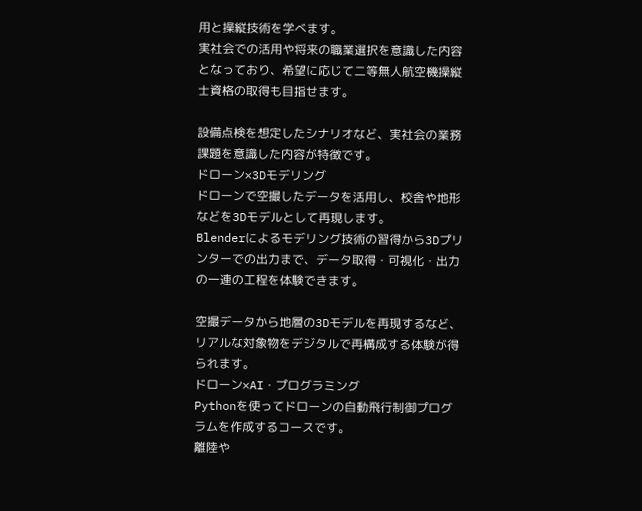用と操縦技術を学べます。
実社会での活用や将来の職業選択を意識した内容となっており、希望に応じて二等無人航空機操縦士資格の取得も目指せます。

設備点検を想定したシナリオなど、実社会の業務課題を意識した内容が特徴です。
ドローン×3Dモデリング
ドローンで空撮したデータを活用し、校舎や地形などを3Dモデルとして再現します。
Blenderによるモデリング技術の習得から3Dプリンターでの出力まで、データ取得・可視化・出力の一連の工程を体験できます。

空撮データから地層の3Dモデルを再現するなど、リアルな対象物をデジタルで再構成する体験が得られます。
ドローン×AI・プログラミング
Pythonを使ってドローンの自動飛行制御プログラムを作成するコースです。
離陸や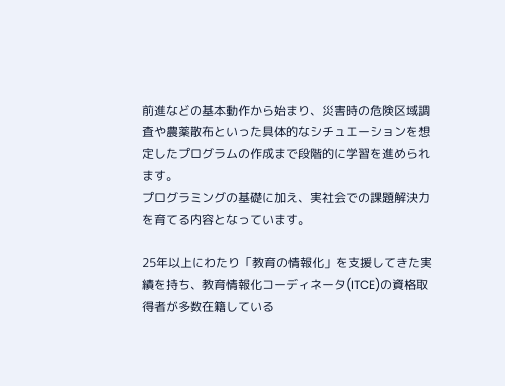前進などの基本動作から始まり、災害時の危険区域調査や農薬散布といった具体的なシチュエーションを想定したプログラムの作成まで段階的に学習を進められます。
プログラミングの基礎に加え、実社会での課題解決力を育てる内容となっています。

25年以上にわたり「教育の情報化」を支援してきた実績を持ち、教育情報化コーディネータ(ITCE)の資格取得者が多数在籍している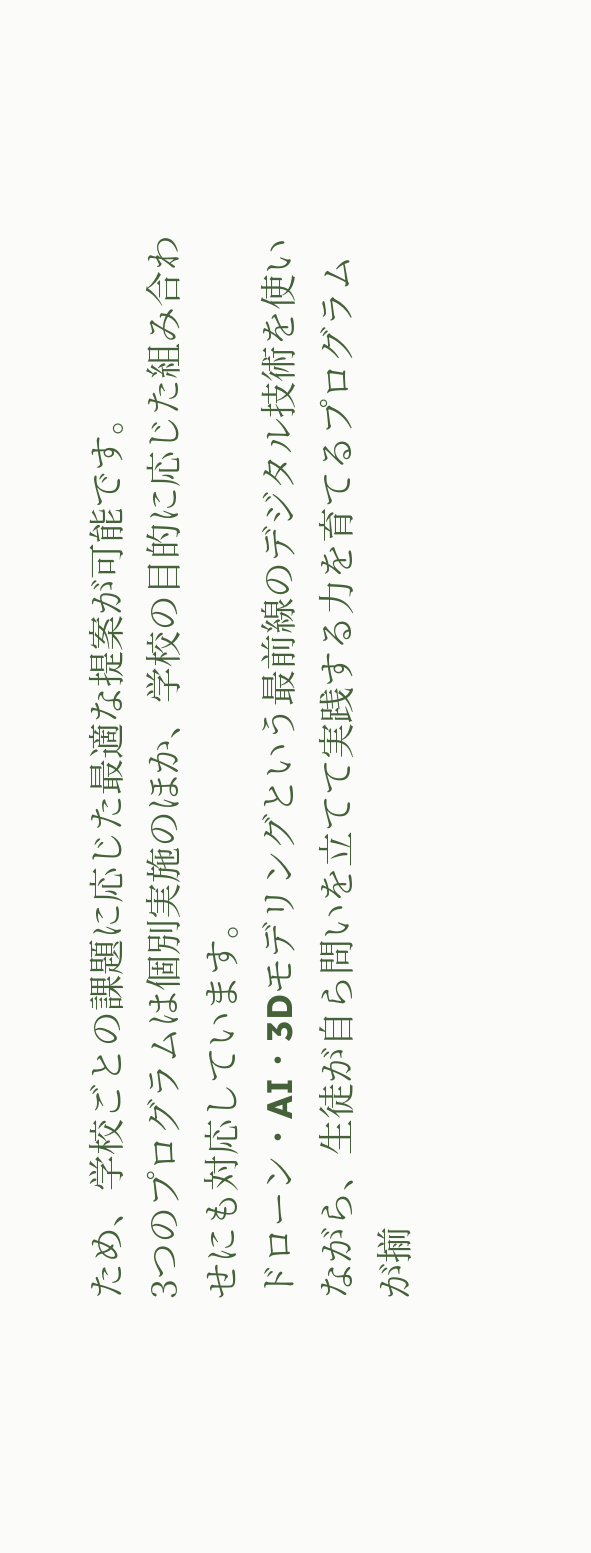ため、学校ごとの課題に応じた最適な提案が可能です。
3つのプログラムは個別実施のほか、学校の目的に応じた組み合わせにも対応しています。
ドローン・AI・3Dモデリングという最前線のデジタル技術を使いながら、生徒が自ら問いを立てて実践する力を育てるプログラムが揃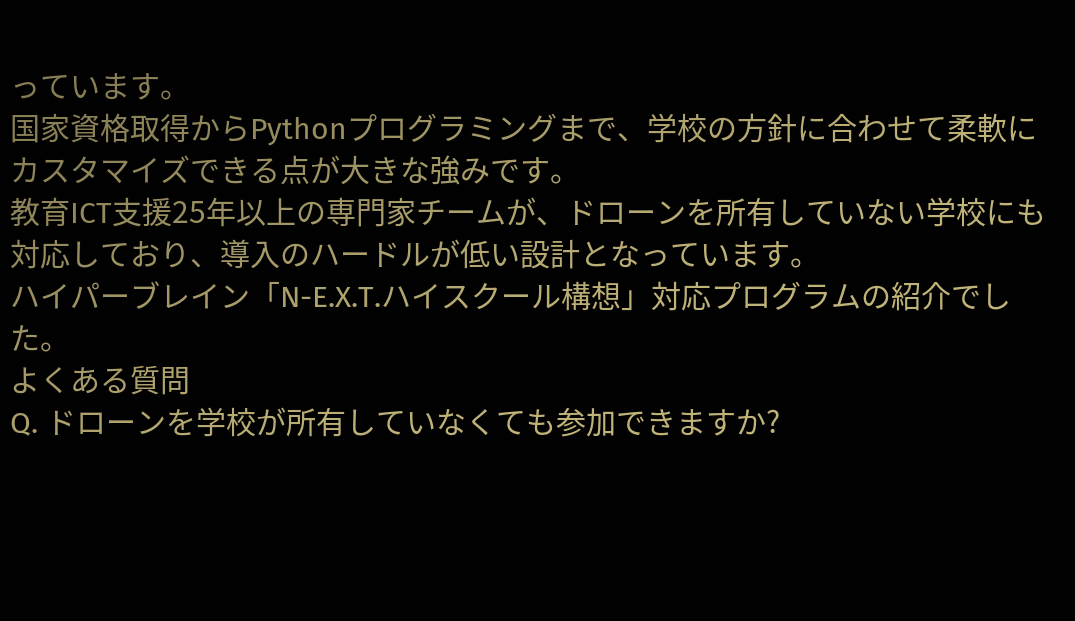っています。
国家資格取得からPythonプログラミングまで、学校の方針に合わせて柔軟にカスタマイズできる点が大きな強みです。
教育ICT支援25年以上の専門家チームが、ドローンを所有していない学校にも対応しており、導入のハードルが低い設計となっています。
ハイパーブレイン「N-E.X.T.ハイスクール構想」対応プログラムの紹介でした。
よくある質問
Q. ドローンを学校が所有していなくても参加できますか?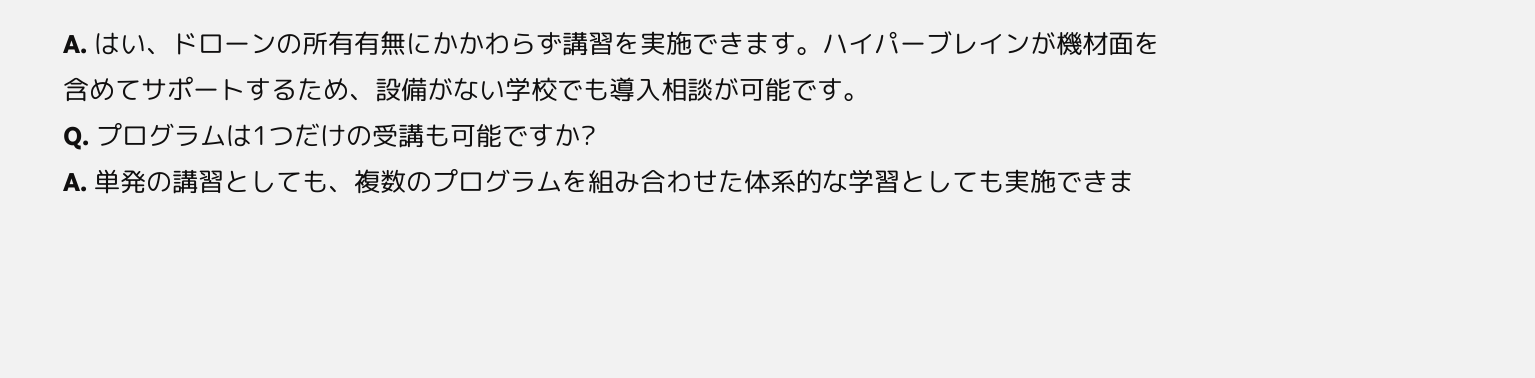A. はい、ドローンの所有有無にかかわらず講習を実施できます。ハイパーブレインが機材面を含めてサポートするため、設備がない学校でも導入相談が可能です。
Q. プログラムは1つだけの受講も可能ですか?
A. 単発の講習としても、複数のプログラムを組み合わせた体系的な学習としても実施できま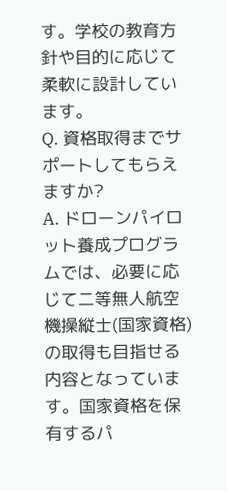す。学校の教育方針や目的に応じて柔軟に設計しています。
Q. 資格取得までサポートしてもらえますか?
A. ドローンパイロット養成プログラムでは、必要に応じて二等無人航空機操縦士(国家資格)の取得も目指せる内容となっています。国家資格を保有するパ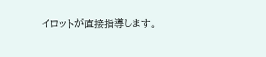イロットが直接指導します。